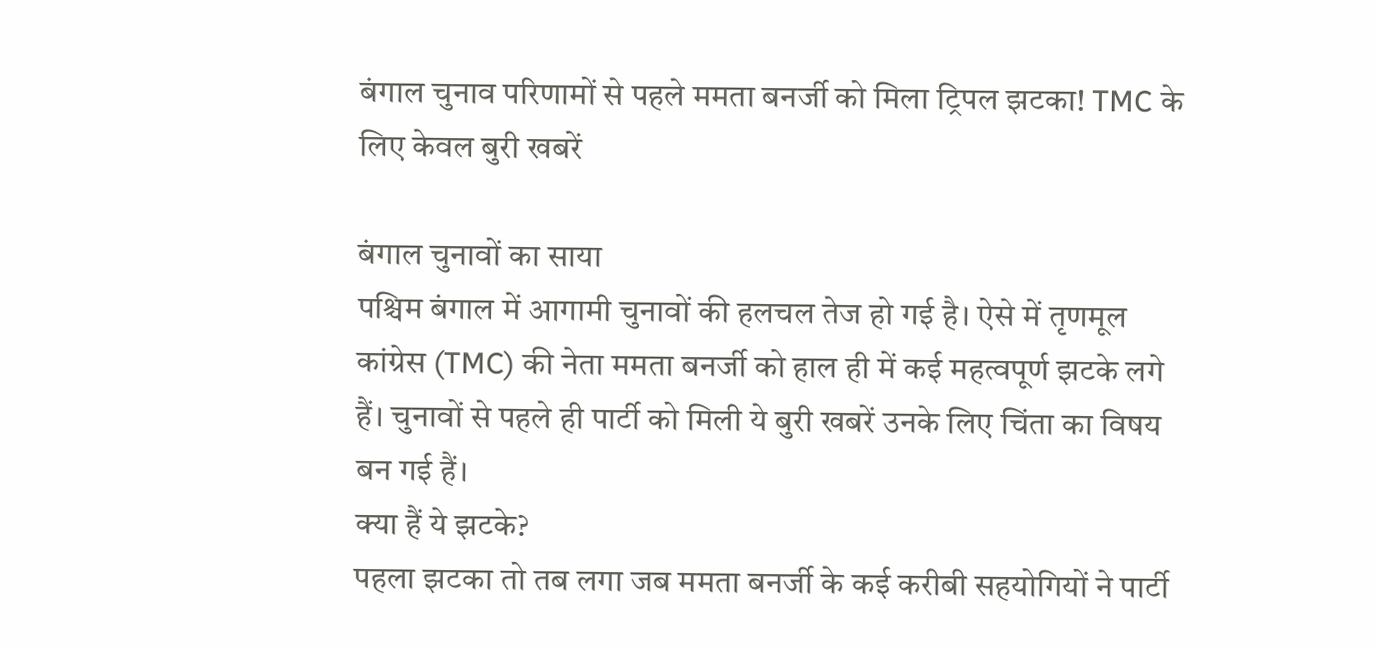बंगाल चुनाव परिणामों से पहले ममता बनर्जी को मिला ट्रिपल झटका! TMC के लिए केवल बुरी खबरें

बंगाल चुनावों का साया
पश्चिम बंगाल में आगामी चुनावों की हलचल तेज हो गई है। ऐसे में तृणमूल कांग्रेस (TMC) की नेता ममता बनर्जी को हाल ही में कई महत्वपूर्ण झटके लगे हैं। चुनावों से पहले ही पार्टी को मिली ये बुरी खबरें उनके लिए चिंता का विषय बन गई हैं।
क्या हैं ये झटके?
पहला झटका तो तब लगा जब ममता बनर्जी के कई करीबी सहयोगियों ने पार्टी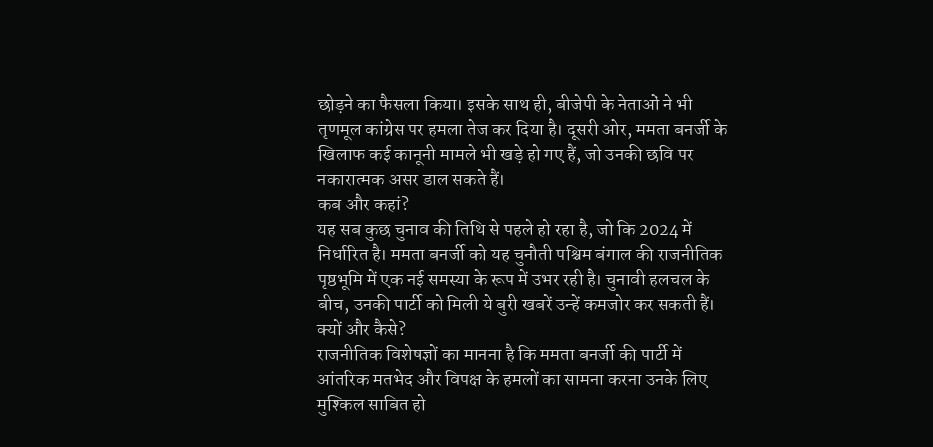छोड़ने का फैसला किया। इसके साथ ही, बीजेपी के नेताओं ने भी तृणमूल कांग्रेस पर हमला तेज कर दिया है। दूसरी ओर, ममता बनर्जी के खिलाफ कई कानूनी मामले भी खड़े हो गए हैं, जो उनकी छवि पर नकारात्मक असर डाल सकते हैं।
कब और कहां?
यह सब कुछ चुनाव की तिथि से पहले हो रहा है, जो कि 2024 में निर्धारित है। ममता बनर्जी को यह चुनौती पश्चिम बंगाल की राजनीतिक पृष्ठभूमि में एक नई समस्या के रूप में उभर रही है। चुनावी हलचल के बीच, उनकी पार्टी को मिली ये बुरी खबरें उन्हें कमजोर कर सकती हैं।
क्यों और कैसे?
राजनीतिक विशेषज्ञों का मानना है कि ममता बनर्जी की पार्टी में आंतरिक मतभेद और विपक्ष के हमलों का सामना करना उनके लिए मुश्किल साबित हो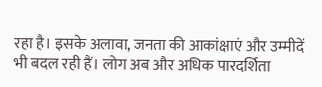रहा है। इसके अलावा, जनता की आकांक्षाएं और उम्मीदें भी बदल रही हैं। लोग अब और अधिक पारदर्शिता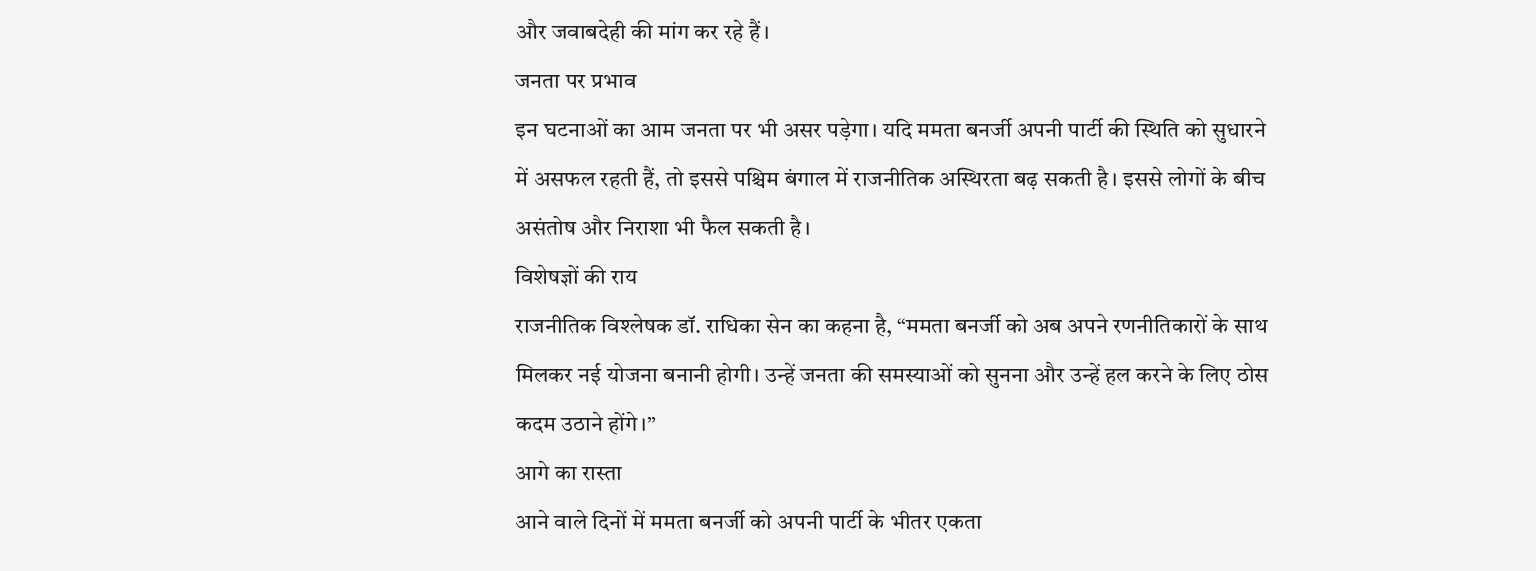और जवाबदेही की मांग कर रहे हैं।
जनता पर प्रभाव
इन घटनाओं का आम जनता पर भी असर पड़ेगा। यदि ममता बनर्जी अपनी पार्टी की स्थिति को सुधारने में असफल रहती हैं, तो इससे पश्चिम बंगाल में राजनीतिक अस्थिरता बढ़ सकती है। इससे लोगों के बीच असंतोष और निराशा भी फैल सकती है।
विशेषज्ञों की राय
राजनीतिक विश्लेषक डॉ. राधिका सेन का कहना है, “ममता बनर्जी को अब अपने रणनीतिकारों के साथ मिलकर नई योजना बनानी होगी। उन्हें जनता की समस्याओं को सुनना और उन्हें हल करने के लिए ठोस कदम उठाने होंगे।”
आगे का रास्ता
आने वाले दिनों में ममता बनर्जी को अपनी पार्टी के भीतर एकता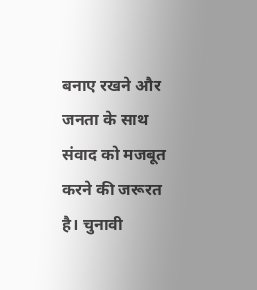बनाए रखने और जनता के साथ संवाद को मजबूत करने की जरूरत है। चुनावी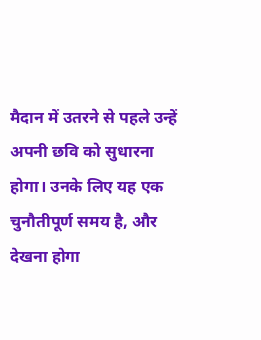मैदान में उतरने से पहले उन्हें अपनी छवि को सुधारना होगा। उनके लिए यह एक चुनौतीपूर्ण समय है, और देखना होगा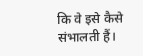कि वे इसे कैसे संभालती हैं।